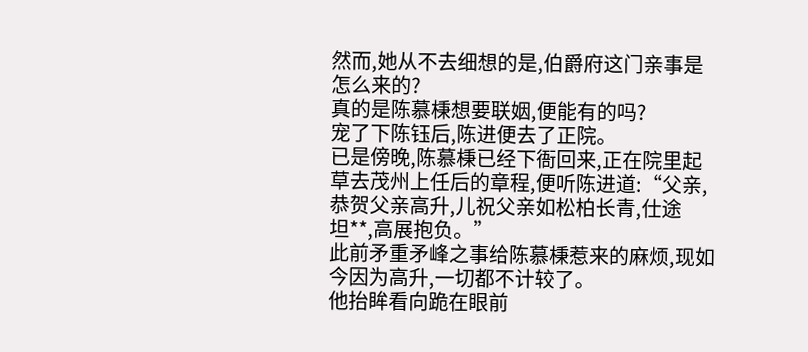然而,她从不去细想的是,伯爵府这门亲事是怎么来的?
真的是陈慕棅想要联姻,便能有的吗?
宠了下陈钰后,陈进便去了正院。
已是傍晚,陈慕棅已经下衙回来,正在院里起草去茂州上任后的章程,便听陈进道:“父亲,恭贺父亲高升,儿祝父亲如松柏长青,仕途坦**,高展抱负。”
此前矛重矛峰之事给陈慕棅惹来的麻烦,现如今因为高升,一切都不计较了。
他抬眸看向跪在眼前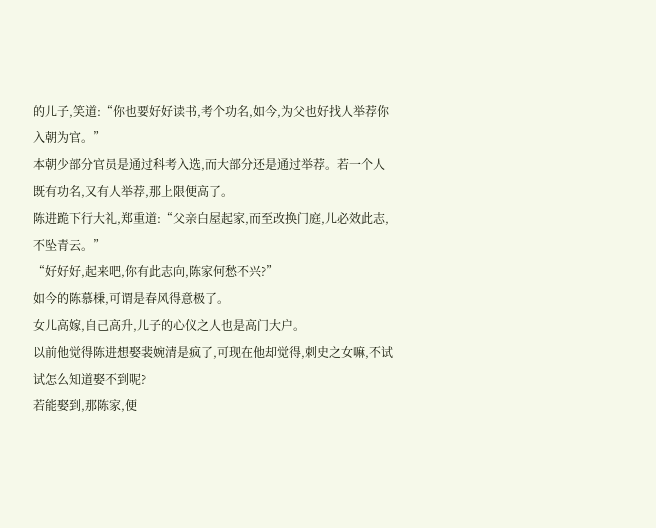的儿子,笑道:“你也要好好读书,考个功名,如今,为父也好找人举荐你入朝为官。”
本朝少部分官员是通过科考入选,而大部分还是通过举荐。若一个人既有功名,又有人举荐,那上限便高了。
陈进跪下行大礼,郑重道:“父亲白屋起家,而至改换门庭,儿必效此志,不坠青云。”
“好好好,起来吧,你有此志向,陈家何愁不兴?”
如今的陈慕棅,可谓是春风得意极了。
女儿高嫁,自己高升,儿子的心仪之人也是高门大户。
以前他觉得陈进想娶裴婉清是疯了,可现在他却觉得,刺史之女嘛,不试试怎么知道娶不到呢?
若能娶到,那陈家,便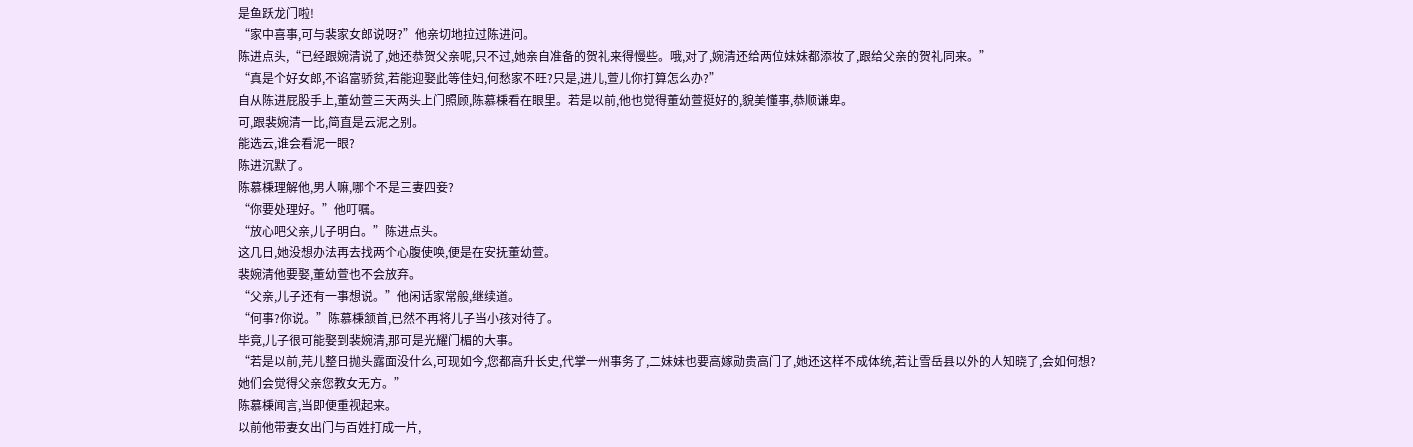是鱼跃龙门啦!
“家中喜事,可与裴家女郎说呀?”他亲切地拉过陈进问。
陈进点头,“已经跟婉清说了,她还恭贺父亲呢,只不过,她亲自准备的贺礼来得慢些。哦,对了,婉清还给两位妹妹都添妆了,跟给父亲的贺礼同来。”
“真是个好女郎,不谄富骄贫,若能迎娶此等佳妇,何愁家不旺?只是,进儿,萱儿你打算怎么办?”
自从陈进屁股手上,董幼萱三天两头上门照顾,陈慕棅看在眼里。若是以前,他也觉得董幼萱挺好的,貌美懂事,恭顺谦卑。
可,跟裴婉清一比,简直是云泥之别。
能选云,谁会看泥一眼?
陈进沉默了。
陈慕棅理解他,男人嘛,哪个不是三妻四妾?
“你要处理好。”他叮嘱。
“放心吧父亲,儿子明白。”陈进点头。
这几日,她没想办法再去找两个心腹使唤,便是在安抚董幼萱。
裴婉清他要娶,董幼萱也不会放弃。
“父亲,儿子还有一事想说。”他闲话家常般,继续道。
“何事?你说。”陈慕棅颔首,已然不再将儿子当小孩对待了。
毕竟,儿子很可能娶到裴婉清,那可是光耀门楣的大事。
“若是以前,芫儿整日抛头露面没什么,可现如今,您都高升长史,代掌一州事务了,二妹妹也要高嫁勋贵高门了,她还这样不成体统,若让雪岳县以外的人知晓了,会如何想?
她们会觉得父亲您教女无方。”
陈慕棅闻言,当即便重视起来。
以前他带妻女出门与百姓打成一片,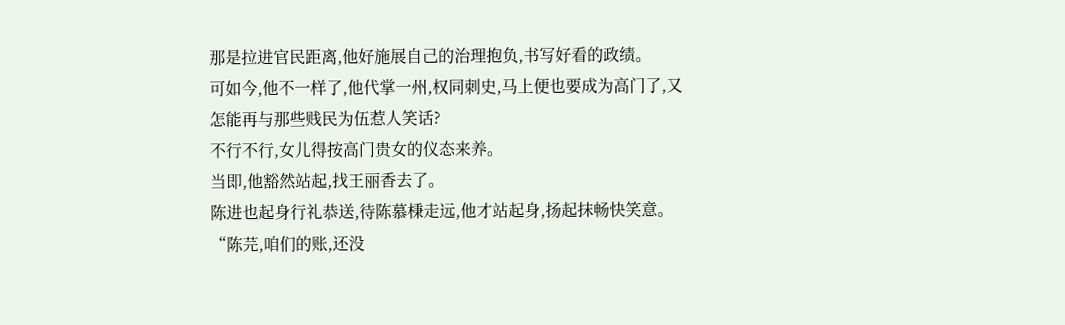那是拉进官民距离,他好施展自己的治理抱负,书写好看的政绩。
可如今,他不一样了,他代掌一州,权同刺史,马上便也要成为高门了,又怎能再与那些贱民为伍惹人笑话?
不行不行,女儿得按高门贵女的仪态来养。
当即,他豁然站起,找王丽香去了。
陈进也起身行礼恭送,待陈慕棅走远,他才站起身,扬起抹畅快笑意。
“陈芫,咱们的账,还没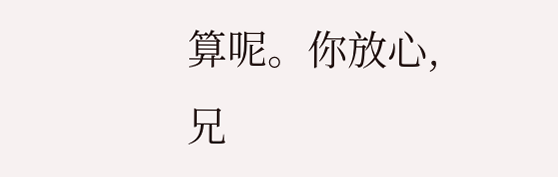算呢。你放心,兄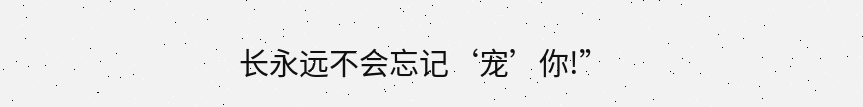长永远不会忘记‘宠’你!”